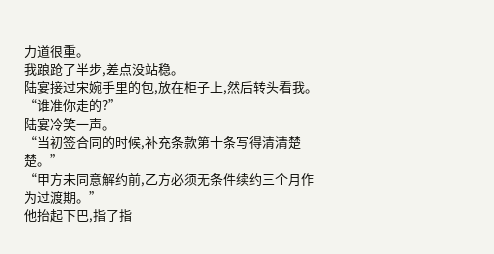力道很重。
我踉跄了半步,差点没站稳。
陆宴接过宋婉手里的包,放在柜子上,然后转头看我。
“谁准你走的?”
陆宴冷笑一声。
“当初签合同的时候,补充条款第十条写得清清楚楚。”
“甲方未同意解约前,乙方必须无条件续约三个月作为过渡期。”
他抬起下巴,指了指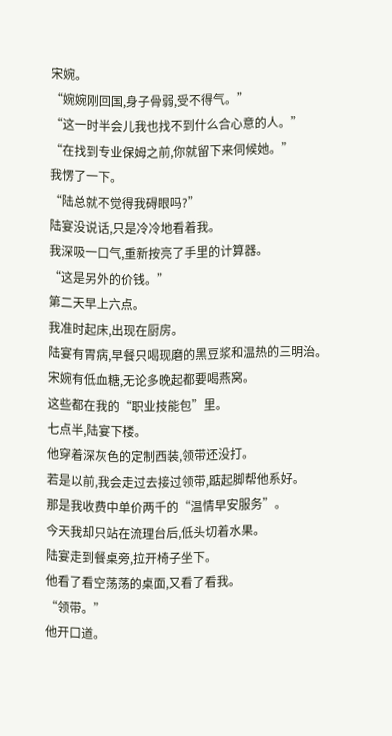宋婉。
“婉婉刚回国,身子骨弱,受不得气。”
“这一时半会儿我也找不到什么合心意的人。”
“在找到专业保姆之前,你就留下来伺候她。”
我愣了一下。
“陆总就不觉得我碍眼吗?”
陆宴没说话,只是冷冷地看着我。
我深吸一口气,重新按亮了手里的计算器。
“这是另外的价钱。”
第二天早上六点。
我准时起床,出现在厨房。
陆宴有胃病,早餐只喝现磨的黑豆浆和温热的三明治。
宋婉有低血糖,无论多晚起都要喝燕窝。
这些都在我的“职业技能包”里。
七点半,陆宴下楼。
他穿着深灰色的定制西装,领带还没打。
若是以前,我会走过去接过领带,踮起脚帮他系好。
那是我收费中单价两千的“温情早安服务”。
今天我却只站在流理台后,低头切着水果。
陆宴走到餐桌旁,拉开椅子坐下。
他看了看空荡荡的桌面,又看了看我。
“领带。”
他开口道。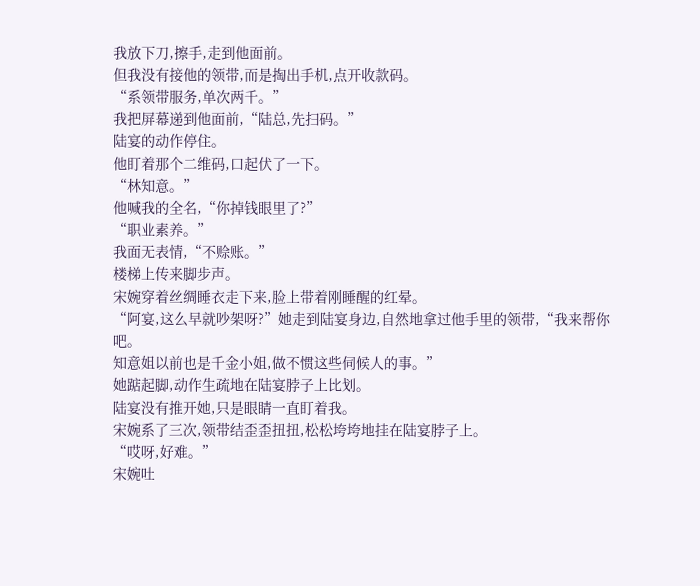我放下刀,擦手,走到他面前。
但我没有接他的领带,而是掏出手机,点开收款码。
“系领带服务,单次两千。”
我把屏幕递到他面前,“陆总,先扫码。”
陆宴的动作停住。
他盯着那个二维码,口起伏了一下。
“林知意。”
他喊我的全名,“你掉钱眼里了?”
“职业素养。”
我面无表情,“不赊账。”
楼梯上传来脚步声。
宋婉穿着丝绸睡衣走下来,脸上带着刚睡醒的红晕。
“阿宴,这么早就吵架呀?”她走到陆宴身边,自然地拿过他手里的领带,“我来帮你吧。
知意姐以前也是千金小姐,做不惯这些伺候人的事。”
她踮起脚,动作生疏地在陆宴脖子上比划。
陆宴没有推开她,只是眼睛一直盯着我。
宋婉系了三次,领带结歪歪扭扭,松松垮垮地挂在陆宴脖子上。
“哎呀,好难。”
宋婉吐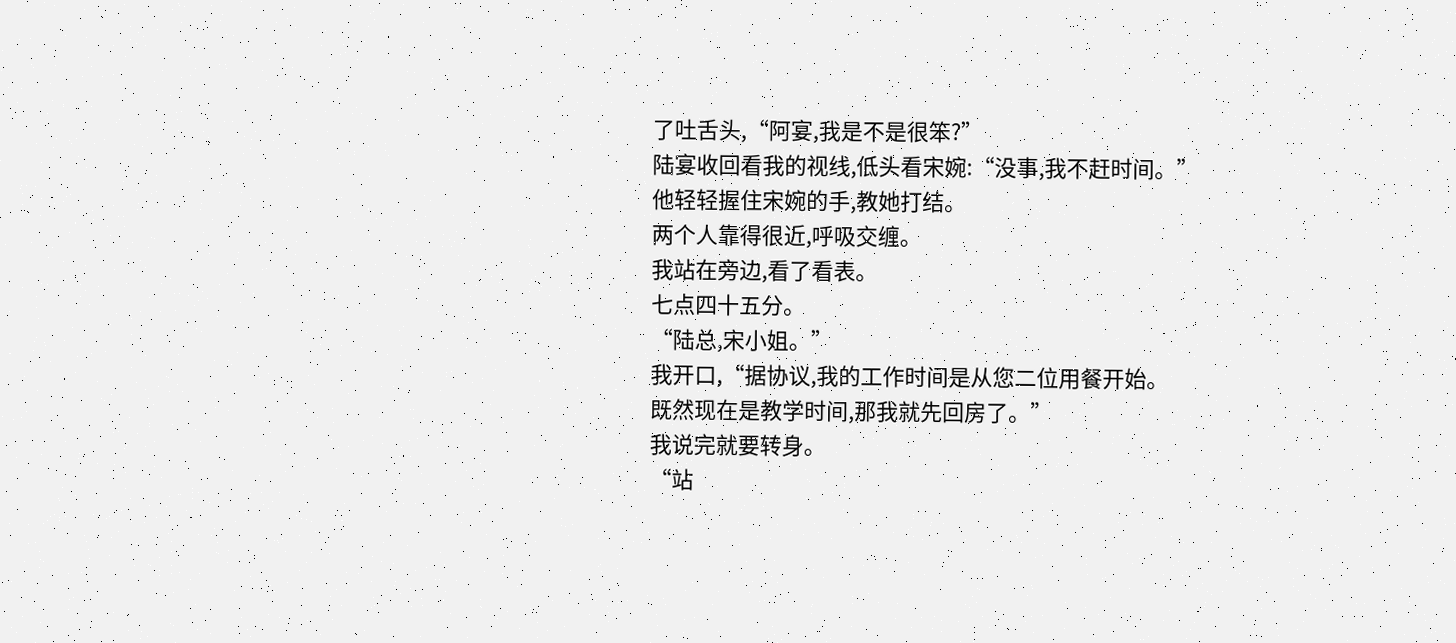了吐舌头,“阿宴,我是不是很笨?”
陆宴收回看我的视线,低头看宋婉:“没事,我不赶时间。”
他轻轻握住宋婉的手,教她打结。
两个人靠得很近,呼吸交缠。
我站在旁边,看了看表。
七点四十五分。
“陆总,宋小姐。”
我开口,“据协议,我的工作时间是从您二位用餐开始。
既然现在是教学时间,那我就先回房了。”
我说完就要转身。
“站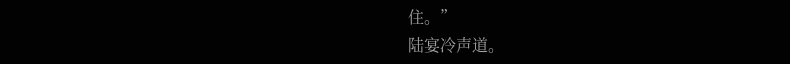住。”
陆宴冷声道。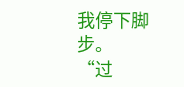我停下脚步。
“过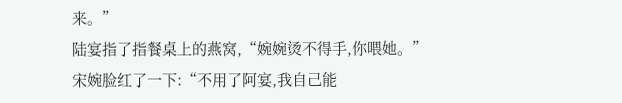来。”
陆宴指了指餐桌上的燕窝,“婉婉烫不得手,你喂她。”
宋婉脸红了一下:“不用了阿宴,我自己能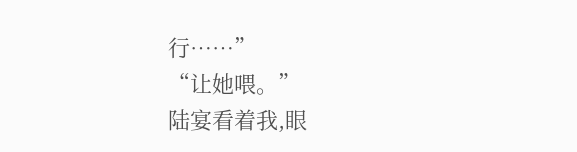行……”
“让她喂。”
陆宴看着我,眼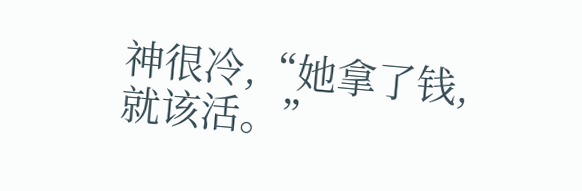神很冷,“她拿了钱,就该活。”